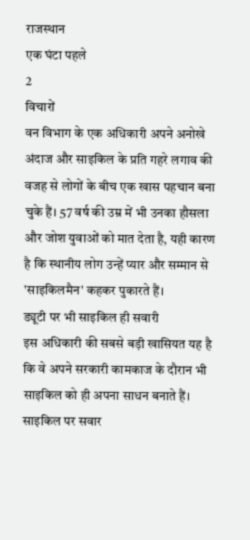राजस्थान
एक घंटा पहले
2
विचारों
वन विभाग के एक अधिकारी अपने अनोखे अंदाज और साइकिल के प्रति गहरे लगाव की वजह से लोगों के बीच एक खास पहचान बना चुके हैं। 57 वर्ष की उम्र में भी उनका हौसला और जोश युवाओं को मात देता है, यही कारण है कि स्थानीय लोग उन्हें प्यार और सम्मान से 'साइकिलमैन' कहकर पुकारते हैं।
ड्यूटी पर भी साइकिल ही सवारी
इस अधिकारी की सबसे बड़ी खासियत यह है कि वे अपने सरकारी कामकाज के दौरान भी साइकिल को ही अपना साधन बनाते हैं। साइकिल पर सवार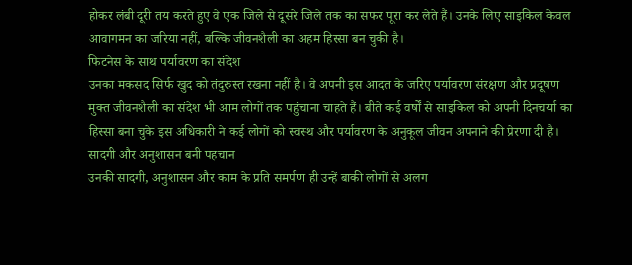होकर लंबी दूरी तय करते हुए वे एक जिले से दूसरे जिले तक का सफर पूरा कर लेते हैं। उनके लिए साइकिल केवल आवागमन का जरिया नहीं, बल्कि जीवनशैली का अहम हिस्सा बन चुकी है।
फिटनेस के साथ पर्यावरण का संदेश
उनका मकसद सिर्फ खुद को तंदुरुस्त रखना नहीं है। वे अपनी इस आदत के जरिए पर्यावरण संरक्षण और प्रदूषण मुक्त जीवनशैली का संदेश भी आम लोगों तक पहुंचाना चाहते हैं। बीते कई वर्षों से साइकिल को अपनी दिनचर्या का हिस्सा बना चुके इस अधिकारी ने कई लोगों को स्वस्थ और पर्यावरण के अनुकूल जीवन अपनाने की प्रेरणा दी है।
सादगी और अनुशासन बनी पहचान
उनकी सादगी, अनुशासन और काम के प्रति समर्पण ही उन्हें बाकी लोगों से अलग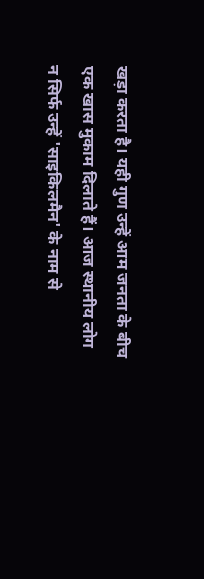खड़ा करता है। यही गुण उन्हें आम जनता के बीच एक खास मुकाम दिलाते हैं। आज स्थानीय लोग न सिर्फ उन्हें 'साइकिलमैन' के नाम से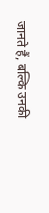जानते हैं, बल्कि उनकी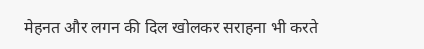मेहनत और लगन की दिल खोलकर सराहना भी करते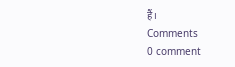हैं।
Comments
0 comment